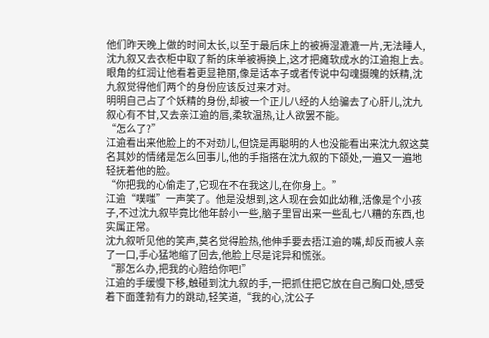他们昨天晚上做的时间太长,以至于最后床上的被褥湿漉漉一片,无法睡人,沈九叙又去衣柜中取了新的床单被褥换上,这才把瘫软成水的江逾抱上去。
眼角的红润让他看着更显艳丽,像是话本子或者传说中勾魂摄魄的妖精,沈九叙觉得他们两个的身份应该反过来才对。
明明自己占了个妖精的身份,却被一个正儿八经的人给骗去了心肝儿,沈九叙心有不甘,又去亲江逾的唇,柔软温热,让人欲罢不能。
“怎么了?”
江逾看出来他脸上的不对劲儿,但饶是再聪明的人也没能看出来沈九叙这莫名其妙的情绪是怎么回事儿,他的手指搭在沈九叙的下颌处,一遍又一遍地轻抚着他的脸。
“你把我的心偷走了,它现在不在我这儿,在你身上。”
江逾“噗嗤”一声笑了。他是没想到,这人现在会如此幼稚,活像是个小孩子,不过沈九叙毕竟比他年龄小一些,脑子里冒出来一些乱七八糟的东西,也实属正常。
沈九叙听见他的笑声,莫名觉得脸热,他伸手要去捂江逾的嘴,却反而被人亲了一口,手心猛地缩了回去,他脸上尽是诧异和慌张。
“那怎么办,把我的心赔给你吧!”
江逾的手缓慢下移,触碰到沈九叙的手,一把抓住把它放在自己胸口处,感受着下面蓬勃有力的跳动,轻笑道,“我的心,沈公子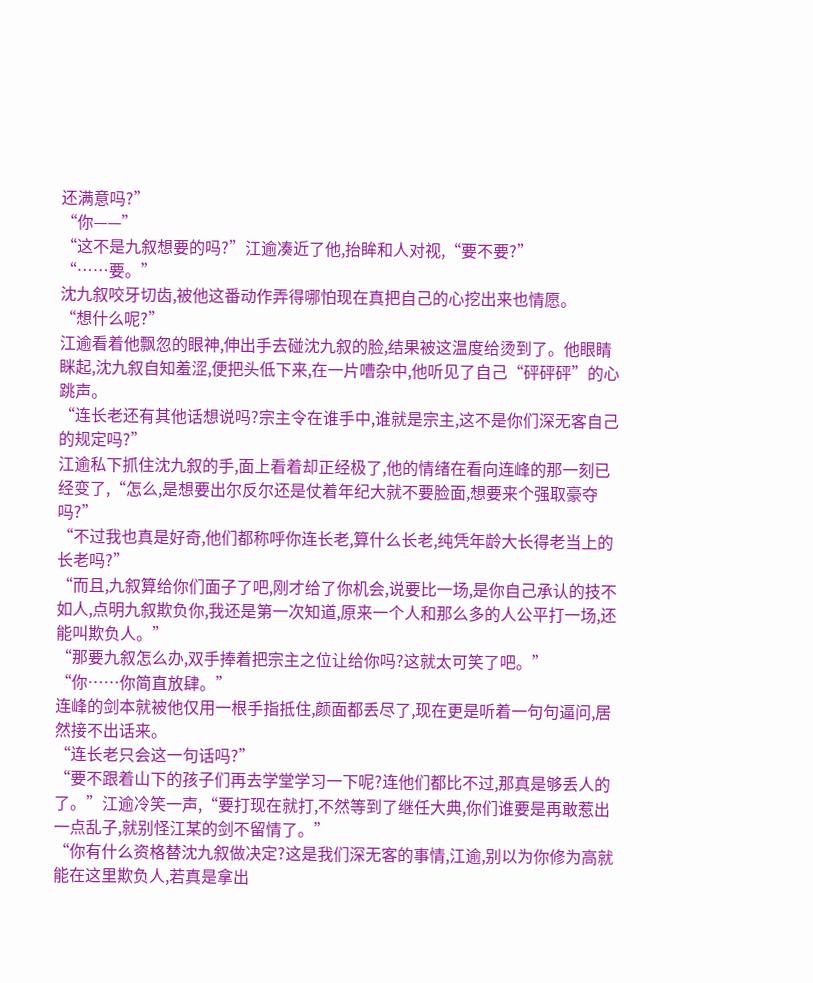还满意吗?”
“你——”
“这不是九叙想要的吗?”江逾凑近了他,抬眸和人对视,“要不要?”
“……要。”
沈九叙咬牙切齿,被他这番动作弄得哪怕现在真把自己的心挖出来也情愿。
“想什么呢?”
江逾看着他飘忽的眼神,伸出手去碰沈九叙的脸,结果被这温度给烫到了。他眼睛眯起,沈九叙自知羞涩,便把头低下来,在一片嘈杂中,他听见了自己“砰砰砰”的心跳声。
“连长老还有其他话想说吗?宗主令在谁手中,谁就是宗主,这不是你们深无客自己的规定吗?”
江逾私下抓住沈九叙的手,面上看着却正经极了,他的情绪在看向连峰的那一刻已经变了,“怎么,是想要出尔反尔还是仗着年纪大就不要脸面,想要来个强取豪夺吗?”
“不过我也真是好奇,他们都称呼你连长老,算什么长老,纯凭年龄大长得老当上的长老吗?”
“而且,九叙算给你们面子了吧,刚才给了你机会,说要比一场,是你自己承认的技不如人,点明九叙欺负你,我还是第一次知道,原来一个人和那么多的人公平打一场,还能叫欺负人。”
“那要九叙怎么办,双手捧着把宗主之位让给你吗?这就太可笑了吧。”
“你……你简直放肆。”
连峰的剑本就被他仅用一根手指抵住,颜面都丢尽了,现在更是听着一句句逼问,居然接不出话来。
“连长老只会这一句话吗?”
“要不跟着山下的孩子们再去学堂学习一下呢?连他们都比不过,那真是够丢人的了。”江逾冷笑一声,“要打现在就打,不然等到了继任大典,你们谁要是再敢惹出一点乱子,就别怪江某的剑不留情了。”
“你有什么资格替沈九叙做决定?这是我们深无客的事情,江逾,别以为你修为高就能在这里欺负人,若真是拿出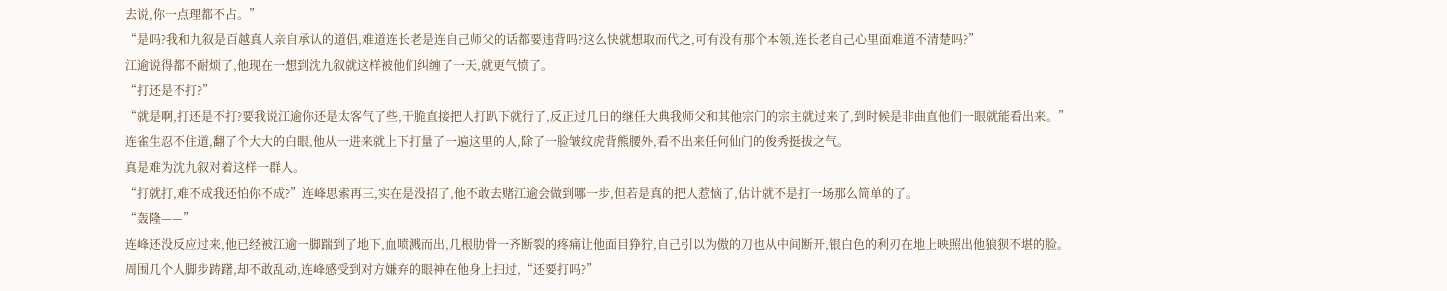去说,你一点理都不占。”
“是吗?我和九叙是百越真人亲自承认的道侣,难道连长老是连自己师父的话都要违背吗?这么快就想取而代之,可有没有那个本领,连长老自己心里面难道不清楚吗?”
江逾说得都不耐烦了,他现在一想到沈九叙就这样被他们纠缠了一天,就更气愤了。
“打还是不打?”
“就是啊,打还是不打?要我说江逾你还是太客气了些,干脆直接把人打趴下就行了,反正过几日的继任大典我师父和其他宗门的宗主就过来了,到时候是非曲直他们一眼就能看出来。”
连雀生忍不住道,翻了个大大的白眼,他从一进来就上下打量了一遍这里的人,除了一脸皱纹虎背熊腰外,看不出来任何仙门的俊秀挺拔之气。
真是难为沈九叙对着这样一群人。
“打就打,难不成我还怕你不成?”连峰思索再三,实在是没招了,他不敢去赌江逾会做到哪一步,但若是真的把人惹恼了,估计就不是打一场那么简单的了。
“轰隆——”
连峰还没反应过来,他已经被江逾一脚踹到了地下,血喷溅而出,几根肋骨一齐断裂的疼痛让他面目狰狞,自己引以为傲的刀也从中间断开,银白色的利刃在地上映照出他狼狈不堪的脸。
周围几个人脚步踌躇,却不敢乱动,连峰感受到对方嫌弃的眼神在他身上扫过,“还要打吗?”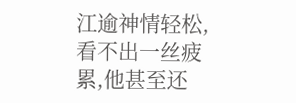江逾神情轻松,看不出一丝疲累,他甚至还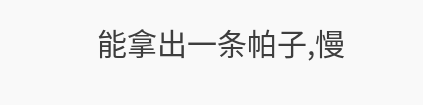能拿出一条帕子,慢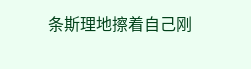条斯理地擦着自己刚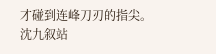才碰到连峰刀刃的指尖。
沈九叙站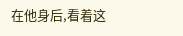在他身后,看着这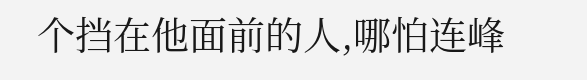个挡在他面前的人,哪怕连峰